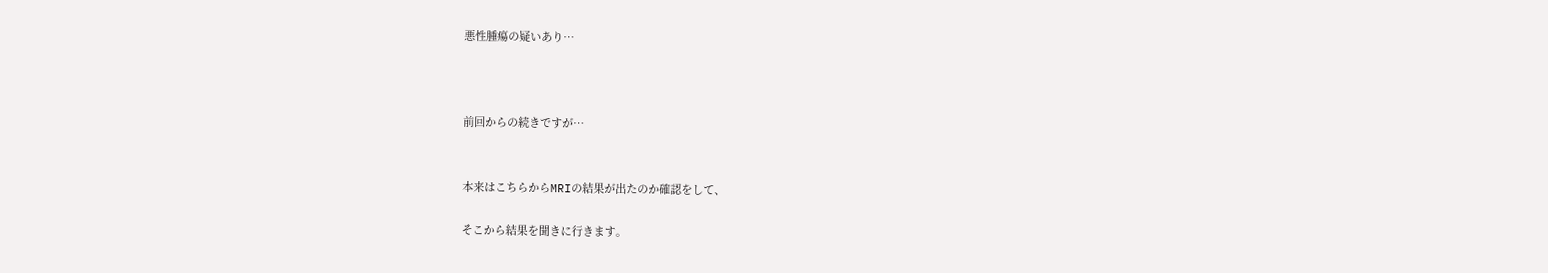悪性腫瘍の疑いあり…



前回からの続きですが…


本来はこちらからMRIの結果が出たのか確認をして、

そこから結果を聞きに行きます。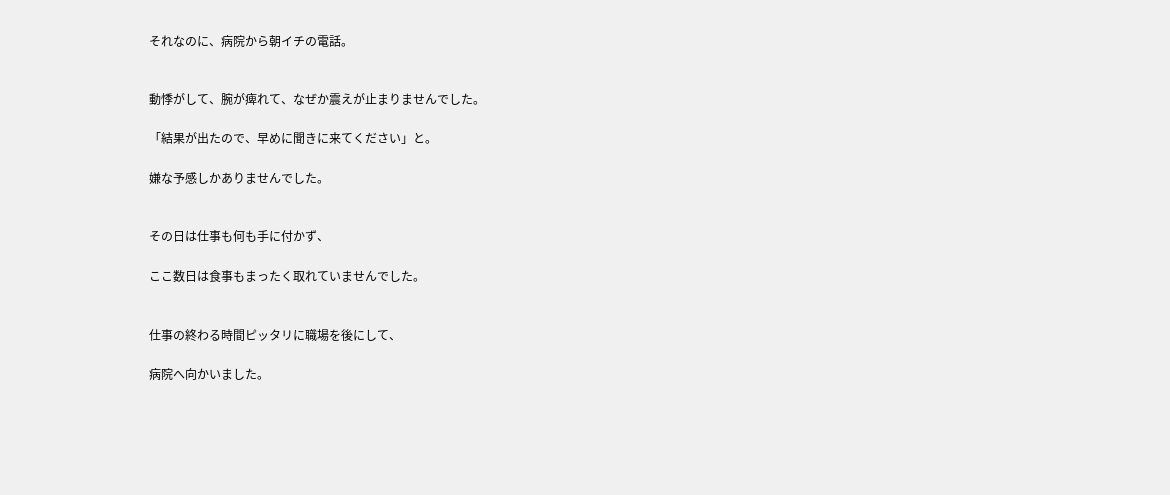それなのに、病院から朝イチの電話。


動悸がして、腕が痺れて、なぜか震えが止まりませんでした。

「結果が出たので、早めに聞きに来てください」と。

嫌な予感しかありませんでした。


その日は仕事も何も手に付かず、

ここ数日は食事もまったく取れていませんでした。


仕事の終わる時間ピッタリに職場を後にして、

病院へ向かいました。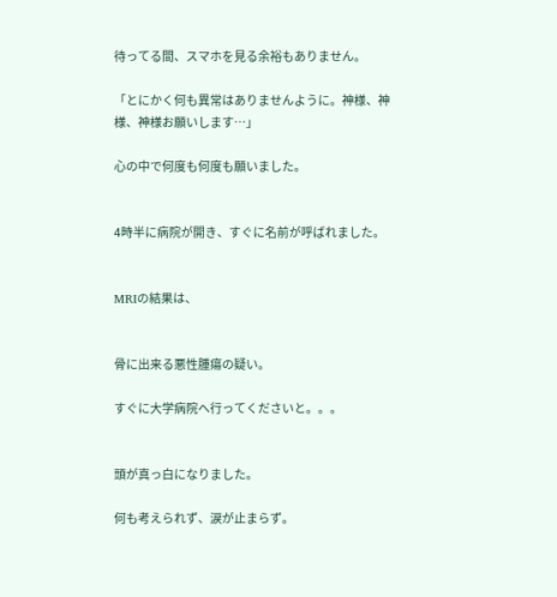待ってる間、スマホを見る余裕もありません。

「とにかく何も異常はありませんように。神様、神様、神様お願いします…」

心の中で何度も何度も願いました。


4時半に病院が開き、すぐに名前が呼ばれました。


MRIの結果は、


骨に出来る悪性腫瘍の疑い。

すぐに大学病院へ行ってくださいと。。。


頭が真っ白になりました。

何も考えられず、涙が止まらず。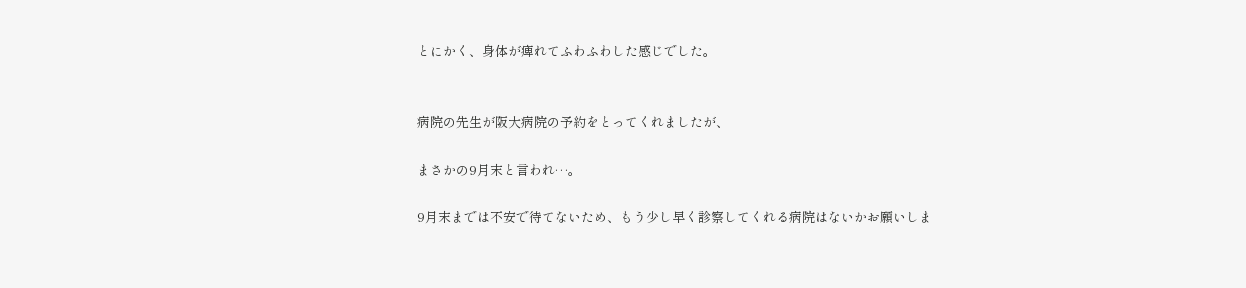とにかく、身体が痺れてふわふわした感じでした。


病院の先生が阪大病院の予約をとってくれましたが、

まさかの9月末と言われ…。

9月末までは不安で待てないため、もう少し早く診察してくれる病院はないかお願いしま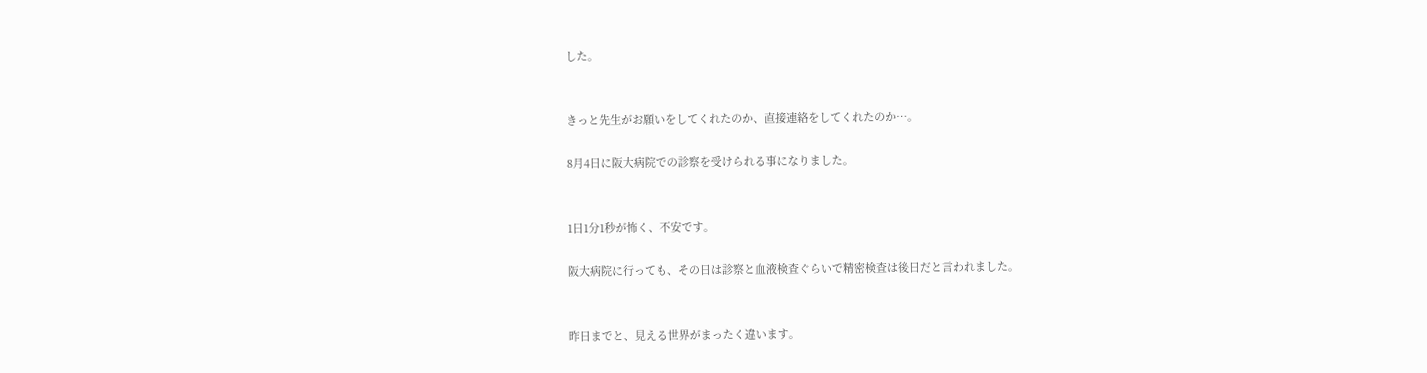した。


きっと先生がお願いをしてくれたのか、直接連絡をしてくれたのか…。

8月4日に阪大病院での診察を受けられる事になりました。


1日1分1秒が怖く、不安です。

阪大病院に行っても、その日は診察と血液検査ぐらいで精密検査は後日だと言われました。


昨日までと、見える世界がまったく違います。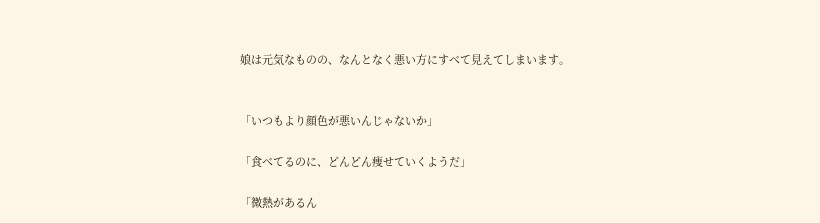娘は元気なものの、なんとなく悪い方にすべて見えてしまいます。


「いつもより顔色が悪いんじゃないか」

「食べてるのに、どんどん痩せていくようだ」

「微熱があるん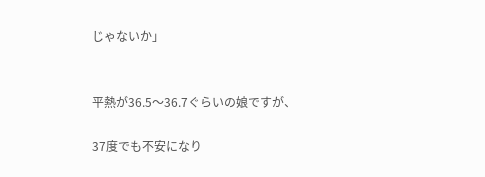じゃないか」


平熱が36.5〜36.7ぐらいの娘ですが、

37度でも不安になり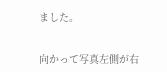ました。


向かって写真左側が右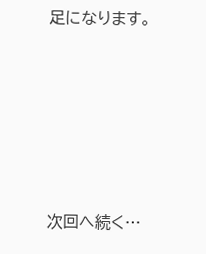足になります。






次回へ続く…